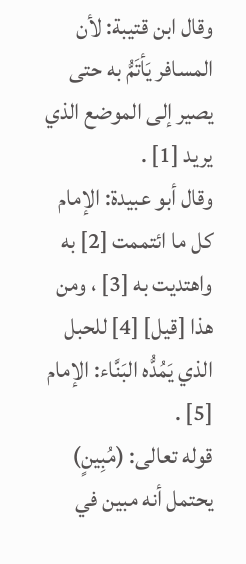وقال ابن قتيبة: لأن المسافر يَأتَمُّ به حتى يصير إلى الموضع الذي يريد [1] .
وقال أبو عبيدة: الإمام كل ما ائتممت [2] به واهتديت به [3] ، ومن هذا [قيل] [4] للحبل الذي يَمُدُّه البَنَّاء: الإمام [5] .
قوله تعالى: (مُبِينٍ) يحتمل أنه مبين في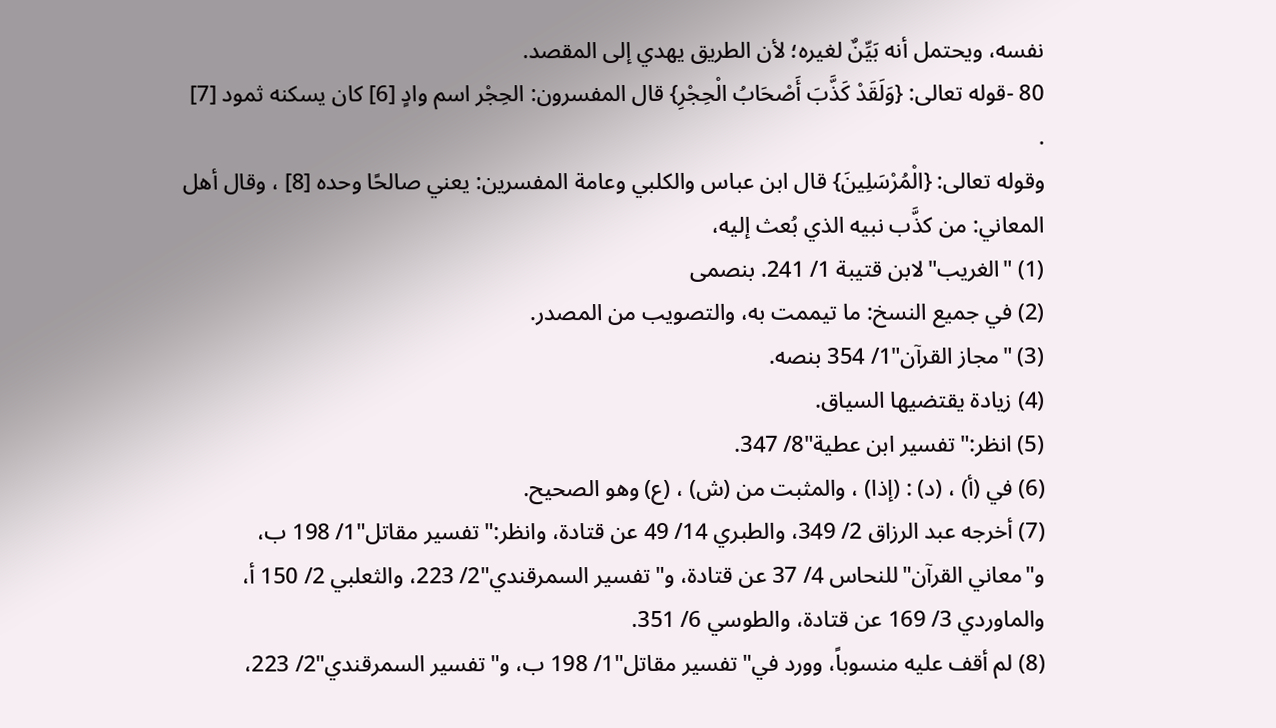نفسه، ويحتمل أنه بَيِّنٌ لغيره؛ لأن الطريق يهدي إلى المقصد.
80 -قوله تعالى: {وَلَقَدْ كَذَّبَ أَصْحَابُ الْحِجْرِ} قال المفسرون: الحِجْر اسم وادٍ [6] كان يسكنه ثمود [7] .
وقوله تعالى: {الْمُرْسَلِينَ} قال ابن عباس والكلبي وعامة المفسرين: يعني صالحًا وحده [8] ، وقال أهل المعاني: من كذَّب نبيه الذي بُعث إليه،
(1) "الغريب"لابن قتيبة 1/ 241. بنصمى
(2) في جميع النسخ: ما تيممت به، والتصويب من المصدر.
(3) "مجاز القرآن"1/ 354 بنصه.
(4) زيادة يقتضيها السياق.
(5) انظر:"تفسير ابن عطية"8/ 347.
(6) في (أ) ، (د) : (إذا) ، والمثبت من (ش) ، (ع) وهو الصحيح.
(7) أخرجه عبد الرزاق 2/ 349، والطبري 14/ 49 عن قتادة، وانظر:"تفسير مقاتل"1/ 198 ب، و"معاني القرآن"للنحاس 4/ 37 عن قتادة، و"تفسير السمرقندي"2/ 223، والثعلبي 2/ 150 أ، والماوردي 3/ 169 عن قتادة، والطوسي 6/ 351.
(8) لم أقف عليه منسوباً، وورد في"تفسير مقاتل"1/ 198 ب، و"تفسير السمرقندي"2/ 223،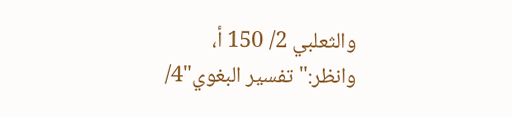والثعلبي 2/ 150 أ، وانظر:"تفسير البغوي"4/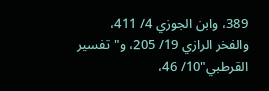389، وابن الجوزي 4/ 411، والفخر الرازي 19/ 205، و"تفسير القرطبي"10/ 46،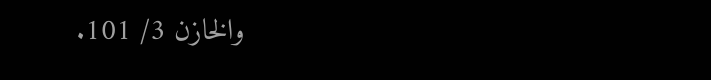والخازن 3/ 101.